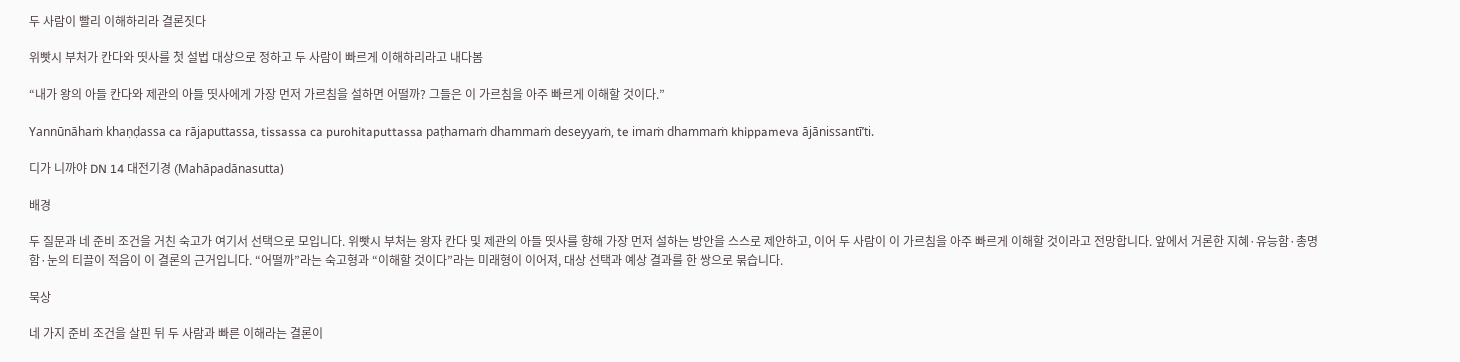두 사람이 빨리 이해하리라 결론짓다

위빳시 부처가 칸다와 띳사를 첫 설법 대상으로 정하고 두 사람이 빠르게 이해하리라고 내다봄

“내가 왕의 아들 칸다와 제관의 아들 띳사에게 가장 먼저 가르침을 설하면 어떨까? 그들은 이 가르침을 아주 빠르게 이해할 것이다.”

Yannūnāhaṁ khaṇḍassa ca rājaputtassa, tissassa ca purohitaputtassa paṭhamaṁ dhammaṁ deseyyaṁ, te imaṁ dhammaṁ khippameva ājānissantī’ti.

디가 니까야 DN 14 대전기경 (Mahāpadānasutta)

배경

두 질문과 네 준비 조건을 거친 숙고가 여기서 선택으로 모입니다. 위빳시 부처는 왕자 칸다 및 제관의 아들 띳사를 향해 가장 먼저 설하는 방안을 스스로 제안하고, 이어 두 사람이 이 가르침을 아주 빠르게 이해할 것이라고 전망합니다. 앞에서 거론한 지혜·유능함·총명함·눈의 티끌이 적음이 이 결론의 근거입니다. “어떨까”라는 숙고형과 “이해할 것이다”라는 미래형이 이어져, 대상 선택과 예상 결과를 한 쌍으로 묶습니다.

묵상

네 가지 준비 조건을 살핀 뒤 두 사람과 빠른 이해라는 결론이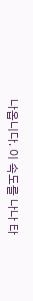나옵니다. 이 속도를 나나 타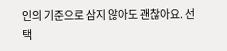인의 기준으로 삼지 않아도 괜찮아요. 선택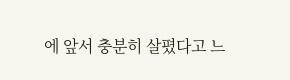에 앞서 충분히 살폈다고 느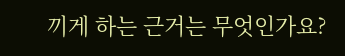끼게 하는 근거는 무엇인가요?